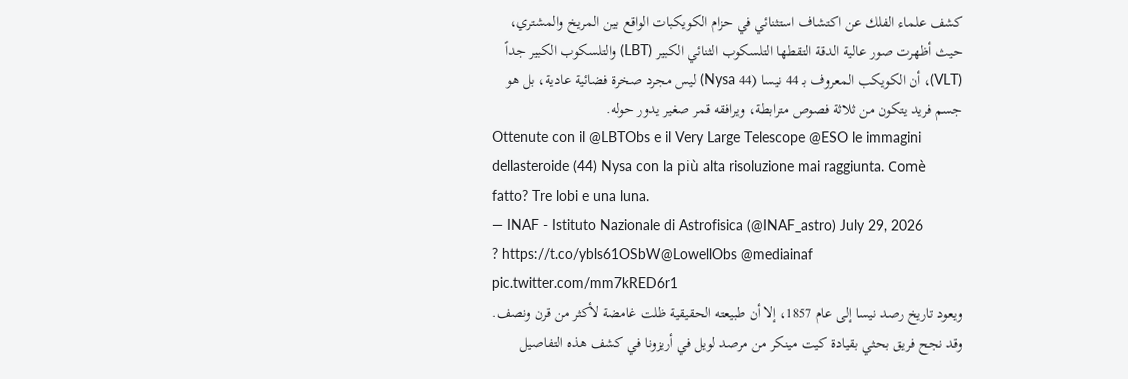كشف علماء الفلك عن اكتشاف استثنائي في حزام الكويكبات الواقع بين المريخ والمشتري، حيث أظهرت صور عالية الدقة التقطها التلسكوب الثنائي الكبير (LBT) والتلسكوب الكبير جداً (VLT)، أن الكويكب المعروف بـ 44 نيسا (44 Nysa) ليس مجرد صخرة فضائية عادية، بل هو جسم فريد يتكون من ثلاثة فصوص مترابطة، ويرافقه قمر صغير يدور حوله.
Ottenute con il @LBTObs e il Very Large Telescope @ESO le immagini dellasteroide (44) Nysa con la più alta risoluzione mai raggiunta. Comè fatto? Tre lobi e una luna.
— INAF - Istituto Nazionale di Astrofisica (@INAF_astro) July 29, 2026
? https://t.co/ybls61OSbW@LowellObs @mediainaf pic.twitter.com/mm7kRED6r1
ويعود تاريخ رصد نيسا إلى عام 1857، إلا أن طبيعته الحقيقية ظلت غامضة لأكثر من قرن ونصف. وقد نجح فريق بحثي بقيادة كيت مينكر من مرصد لويل في أريزونا في كشف هذه التفاصيل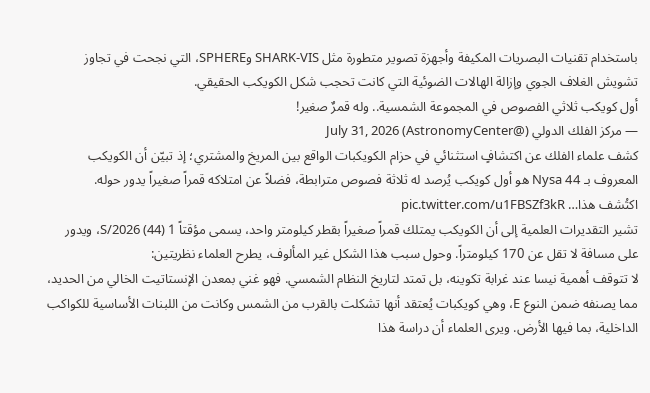باستخدام تقنيات البصريات المكيفة وأجهزة تصوير متطورة مثل SHARK-VIS وSPHERE، التي نجحت في تجاوز تشويش الغلاف الجوي وإزالة الهالات الضوئية التي كانت تحجب شكل الكويكب الحقيقي.
أول كويكب ثلاثي الفصوص في المجموعة الشمسية.. وله قمرٌ صغير!
— مركز الفلك الدولي (@AstronomyCenter) July 31, 2026
كشف علماء الفلك عن اكتشافٍ استثنائي في حزام الكويكبات الواقع بين المريخ والمشتري؛ إذ تبيّن أن الكويكب المعروف بـ 44 Nysa هو أول كويكب يُرصد له ثلاثة فصوص مترابطة، فضلاً عن امتلاكه قمراً صغيراً يدور حوله.
اكتُشف هذا… pic.twitter.com/u1FBSZf3kR
تشير التقديرات العلمية إلى أن الكويكب يمتلك قمراً صغيراً بقطر كيلومتر واحد، يسمى مؤقتاً S/2026 (44) 1، ويدور على مسافة لا تقل عن 170 كيلومتراً. وحول سبب هذا الشكل غير المألوف، يطرح العلماء نظريتين:
لا تتوقف أهمية نيسا عند غرابة تكوينه، بل تمتد لتاريخ النظام الشمسي. فهو غني بمعدن الإنستاتيت الخالي من الحديد، مما يصنفه ضمن النوع E، وهي كويكبات يُعتقد أنها تشكلت بالقرب من الشمس وكانت من اللبنات الأساسية للكواكب الداخلية، بما فيها الأرض. ويرى العلماء أن دراسة هذا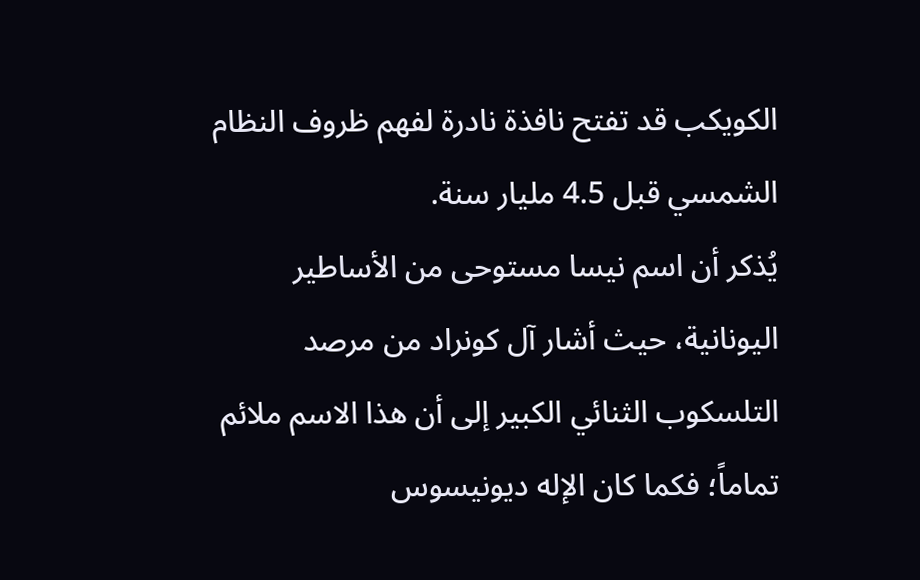الكويكب قد تفتح نافذة نادرة لفهم ظروف النظام الشمسي قبل 4.5 مليار سنة.
يُذكر أن اسم نيسا مستوحى من الأساطير اليونانية، حيث أشار آل كونراد من مرصد التلسكوب الثنائي الكبير إلى أن هذا الاسم ملائم تماماً؛ فكما كان الإله ديونيسوس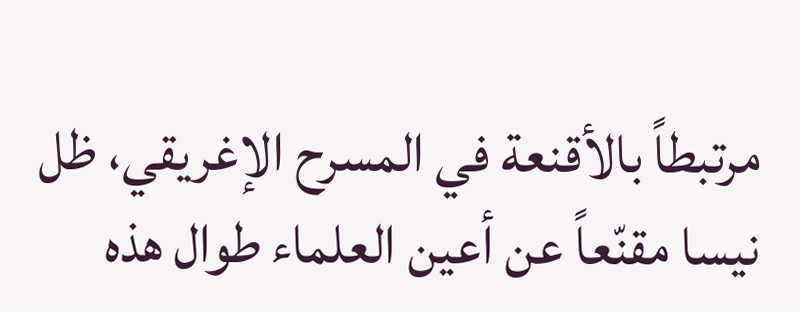مرتبطاً بالأقنعة في المسرح الإغريقي، ظل نيسا مقنّعاً عن أعين العلماء طوال هذه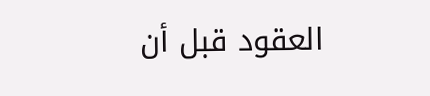العقود قبل أن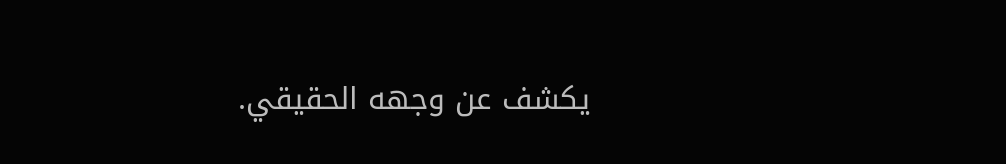يكشف عن وجهه الحقيقي.